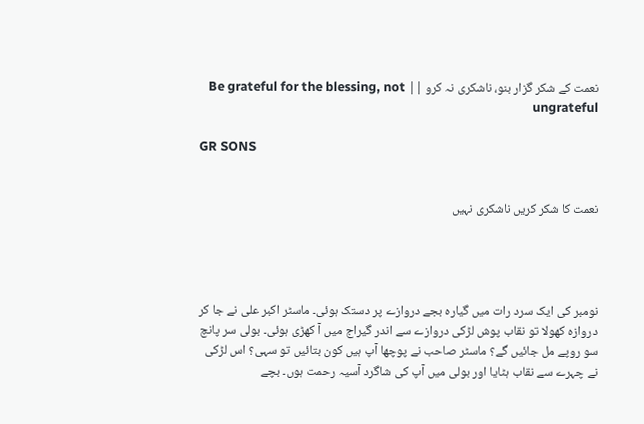نعمت کے شکر گزار بنو، ناشکری نہ کرو || Be grateful for the blessing, not ungrateful

GR SONS


نعمت کا شکر کریں ناشکری نہیں




نومبر کی ایک سرد رات میں گیارہ بجے دروازے پر دستک ہوئی۔ ماسٹر اکبر علی نے جا کر دروازہ کھولا تو نقاب پوش لڑکی دروازے سے اندر گیراج میں آ کھڑی ہوئی۔ بولی سر پانچ سو روپے مل جائیں گے؟ ماسٹر صاحب نے پوچھا آپ ہیں کون بتائیں تو سہی؟ اس لڑکی نے چہرے سے نقاب ہٹایا اور بولی میں آپ کی شاگرد آسیہ رحمت ہوں۔ بچے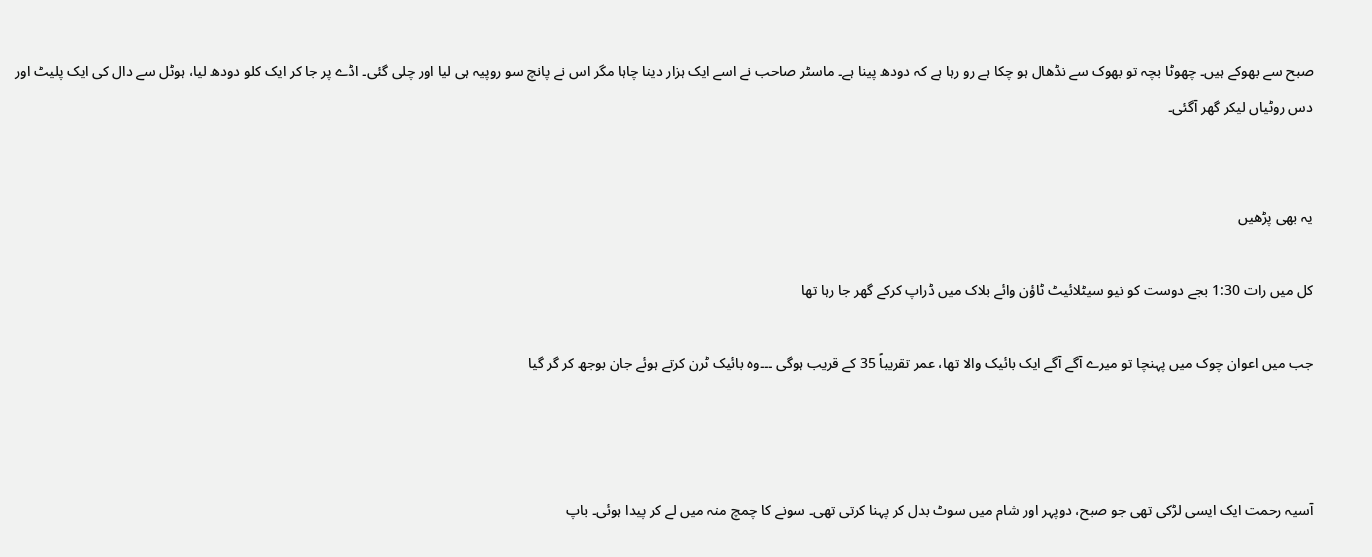صبح سے بھوکے ہیں۔ چھوٹا بچہ تو بھوک سے نڈھال ہو چکا ہے رو رہا ہے کہ دودھ پینا ہے۔ ماسٹر صاحب نے اسے ایک ہزار دینا چاہا مگر اس نے پانچ سو روپیہ ہی لیا اور چلی گئی۔ اڈے پر جا کر ایک کلو دودھ لیا، ہوٹل سے دال کی ایک پلیٹ اور دس روٹیاں لیکر گھر آگئی۔


یہ بھی پڑھیں

کل میں رات 1:30 بجے دوست کو نیو سیٹلائیٹ ٹاؤن وائے بلاک میں ڈراپ کرکے گھر جا رہا تھا

جب میں اعوان چوک میں پہنچا تو میرے آگے آگے ایک بائیک والا تھا، عمر تقریباً 35 کے قریب ہوگی ۔۔۔وہ بائیک ٹرن کرتے ہوئے جان بوجھ کر گر گیا



آسیہ رحمت ایک ایسی لڑکی تھی جو صبح، دوپہر اور شام میں سوٹ بدل کر پہنا کرتی تھی۔ سونے کا چمچ منہ میں لے کر پیدا ہوئی۔ باپ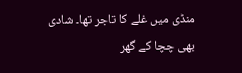منڈی میں غلے کا تاجر تھا۔ شادی بھی چچا کے گھر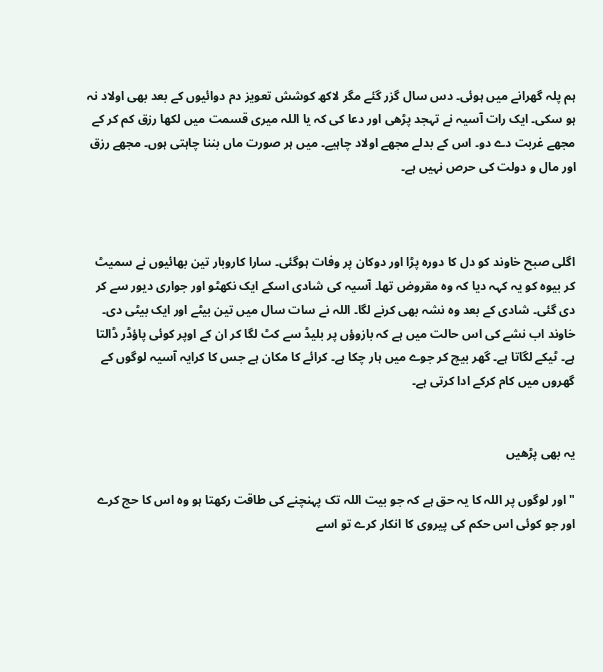ہم پلہ گھرانے میں ہوئی۔ دس سال گزر گئے مگر لاکھ کوشش تعویز دم دوائیوں کے بعد بھی اولاد نہ ہو سکی۔ ایک رات آسیہ نے تہجد پڑھی اور دعا کی کہ یا اللہ میری قسمت میں لکھا رزق کم کر کے مجھے غربت دے دو۔ اس کے بدلے مجھے اولاد چاہیے۔ میں ہر صورت ماں بننا چاہتی ہوں۔ مجھے رزق اور مال و دولت کی حرص نہیں ہے۔



اگلی صبح خاوند کو دل کا دورہ پڑا اور دوکان پر وفات ہوگئی۔ سارا کاروبار تین بھائیوں نے سمیٹ کر بیوہ کو یہ کہہ دیا کہ وہ مقروض تھا۔ آسیہ کی شادی اسکے ایک نکھٹو اور جواری دیور سے کر دی گئی۔ شادی کے بعد وہ نشہ بھی کرنے لگا۔ اللہ نے سات سال میں تین بیٹے اور ایک بیٹی دی۔ خاوند اب نشے کی اس حالت میں ہے کہ بازوؤں پر بلیڈ سے کٹ لگا کر ان کے اوپر کوئی پاؤڈر ڈالتا ہے۔ ٹیکے لگاتا ہے۔ گھر بیچ کر جوے میں ہار چکا ہے۔ کرائے کا مکان ہے جس کا کرایہ آسیہ لوگوں کے گھروں میں کام کرکے ادا کرتی ہے۔


یہ بھی پڑھیں

"اور لوگوں پر اللہ کا یہ حق ہے کہ جو بیت اللہ تک پہنچنے کی طاقت رکھتا ہو وہ اس کا حج کرے اور جو کوئی اس حکم کی پیروی کا انکار کرے تو اسے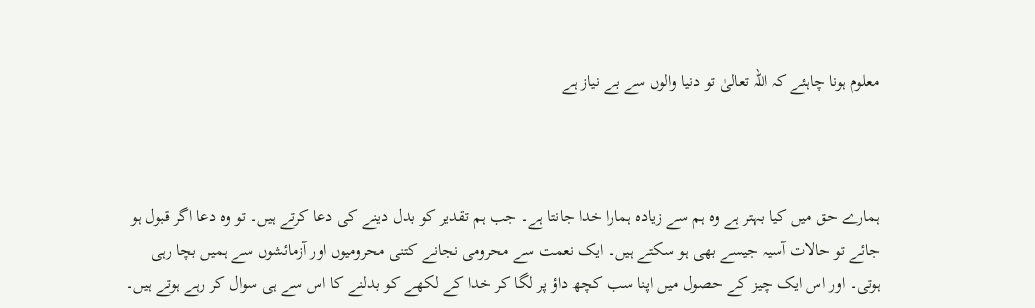معلوم ہونا چاہئے کہ اللہ تعالیٰ تو دنیا والوں سے بے نیاز ہے



ہمارے حق میں کیا بہتر ہے وہ ہم سے زیادہ ہمارا خدا جانتا ہے۔ جب ہم تقدیر کو بدل دینے کی دعا کرتے ہیں۔ تو وہ دعا اگر قبول ہو جائے تو حالات آسیہ جیسے بھی ہو سکتے ہیں۔ ایک نعمت سے محرومی نجانے کتنی محرومیوں اور آزمائشوں سے ہمیں بچا رہی ہوتی۔ اور اس ایک چیز کے حصول میں اپنا سب کچھ داؤ پر لگا کر خدا کے لکھے کو بدلنے کا اس سے ہی سوال کر رہے ہوتے ہیں۔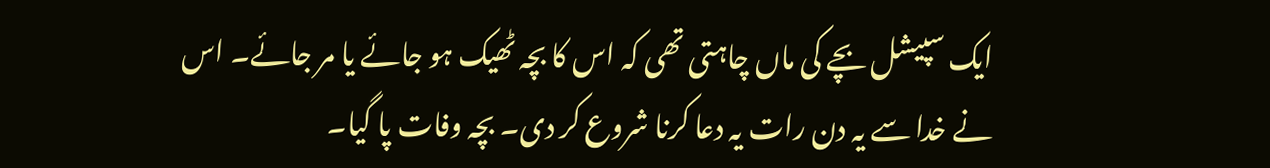ایک سپیشل بچے کی ماں چاہتی تھی کہ اس کا بچہ ٹھیک ہو جائے یا مر جائے۔ اس نے خدا سے یہ دن رات یہ دعا کرنا شروع کر دی۔ بچہ وفات پا گیا۔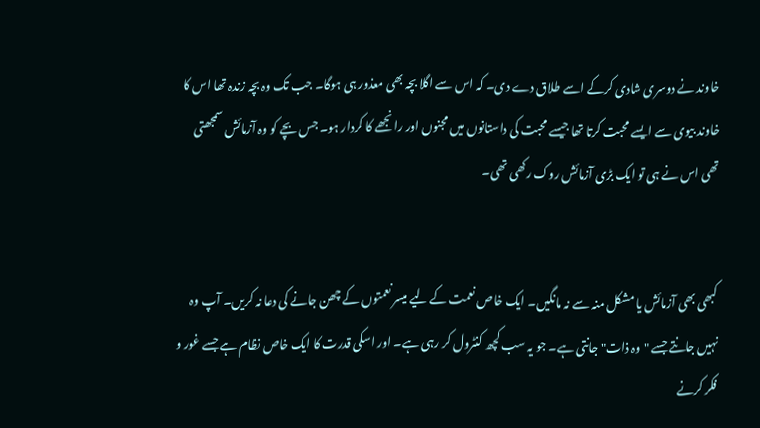خاوند نے دوسری شادی کرکے اسے طلاق دے دی۔ کہ اس سے اگلا بچہ بھی معذور ہی ہوگا۔ جب تک وہ بچہ زندہ تھا اس کا خاوند بیوی سے ایسے محبت کرتا تھا جیسے محبت کی داستانوں میں مجنوں اور رانجھے کا کردار ہو۔ جس بچے کو وہ آزمائش سمجھتی تھی اس نے ہی تو ایک بڑی آزمائش روک رکھی تھی۔


کبھی بھی آزمائش یا مشکل منہ سے نہ مانگیں۔ ایک خاص نعمت کے لیے میسر نعمتوں کے چھن جانے کی دعا نہ کریں۔ آپ وہ نہیں جانتے جسے "وہ ذات" جانتی ہے۔ جو یہ سب کچھ کنٹرول کر رہی ہے۔ اور اسکی قدرت کا ایک خاص نظام ہے جسے غور و فکر کرنے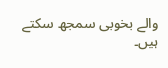والے بخوبی سمجھ سکتے ہیں۔